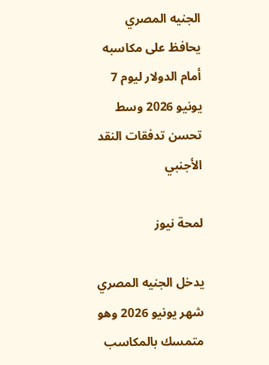الجنيه المصري يحافظ على مكاسبه أمام الدولار ليوم 7 يونيو 2026 وسط تحسن تدفقات النقد الأجنبي

لمحة نيوز

يدخل الجنيه المصري شهر يونيو 2026 وهو متمسك بالمكاسب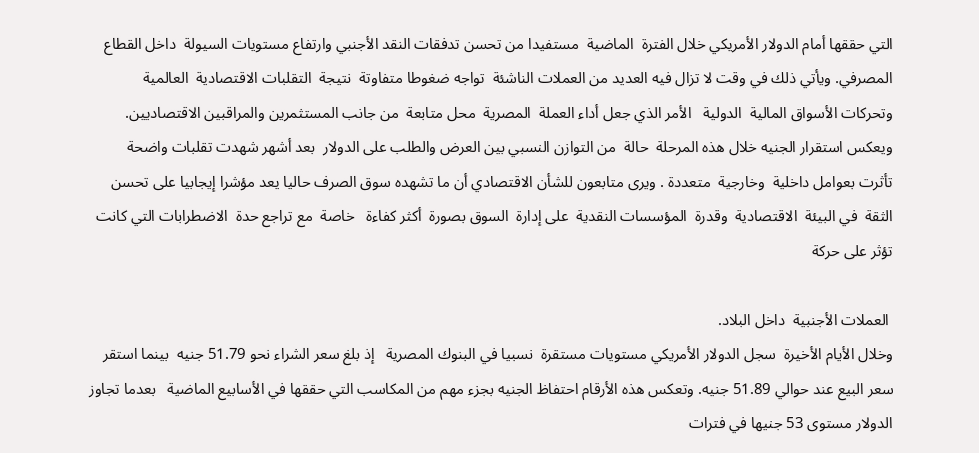التي حققها أمام الدولار الأمريكي خلال الفترة  الماضية  مستفيدا من تحسن تدفقات النقد الأجنبي وارتفاع مستويات السيولة  داخل القطاع المصرفي. ويأتي ذلك في وقت لا تزال فيه العديد من العملات الناشئة  تواجه ضغوطا متفاوتة  نتيجة  التقلبات الاقتصادية  العالمية  وتحركات الأسواق المالية  الدولية   الأمر الذي جعل أداء العملة  المصرية  محل متابعة  من جانب المستثمرين والمراقبين الاقتصاديين.
ويعكس استقرار الجنيه خلال هذه المرحلة  حالة  من التوازن النسبي بين العرض والطلب على الدولار  بعد أشهر شهدت تقلبات واضحة  تأثرت بعوامل داخلية  وخارجية  متعددة . ويرى متابعون للشأن الاقتصادي أن ما تشهده سوق الصرف حاليا يعد مؤشرا إيجابيا على تحسن الثقة  في البيئة  الاقتصادية  وقدرة  المؤسسات النقدية  على إدارة  السوق بصورة  أكثر كفاءة   خاصة  مع تراجع حدة  الاضطرابات التي كانت تؤثر على حركة

 العملات الأجنبية  داخل البلاد.
وخلال الأيام الأخيرة  سجل الدولار الأمريكي مستويات مستقرة  نسبيا في البنوك المصرية   إذ بلغ سعر الشراء نحو 51.79 جنيه  بينما استقر سعر البيع عند حوالي 51.89 جنيه. وتعكس هذه الأرقام احتفاظ الجنيه بجزء مهم من المكاسب التي حققها في الأسابيع الماضية   بعدما تجاوز الدولار مستوى 53 جنيها في فترات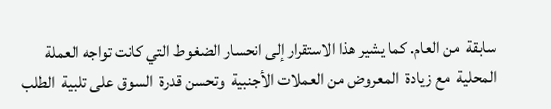سابقة  من العام. كما يشير هذا الاستقرار إلى انحسار الضغوط التي كانت تواجه العملة  المحلية  مع زيادة  المعروض من العملات الأجنبية  وتحسن قدرة  السوق على تلبية  الطلب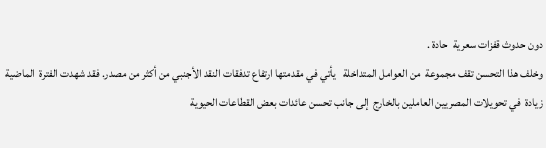دون حدوث قفزات سعرية  حادة .
وخلف هذا التحسن تقف مجموعة  من العوامل المتداخلة   يأتي في مقدمتها ارتفاع تدفقات النقد الأجنبي من أكثر من مصدر. فقد شهدت الفترة  الماضية  زيادة  في تحويلات المصريين العاملين بالخارج  إلى جانب تحسن عائدات بعض القطاعات الحيوية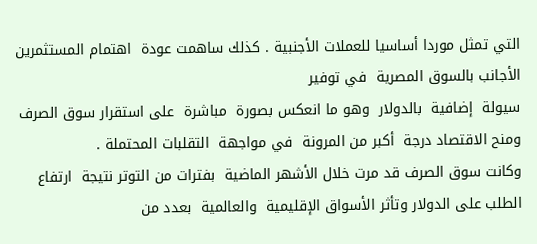التي تمثل موردا أساسيا للعملات الأجنبية . كذلك ساهمت عودة  اهتمام المستثمرين الأجانب بالسوق المصرية  في توفير
سيولة  إضافية  بالدولار  وهو ما انعكس بصورة  مباشرة  على استقرار سوق الصرف ومنح الاقتصاد درجة  أكبر من المرونة  في مواجهة  التقلبات المحتملة .
وكانت سوق الصرف قد مرت خلال الأشهر الماضية  بفترات من التوتر نتيجة  ارتفاع الطلب على الدولار وتأثر الأسواق الإقليمية  والعالمية  بعدد من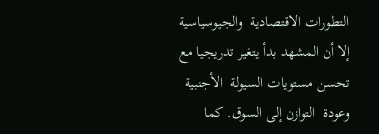التطورات الاقتصادية  والجيوسياسية   إلا أن المشهد بدأ يتغير تدريجيا مع تحسن مستويات السيولة  الأجنبية  وعودة  التوازن إلى السوق. كما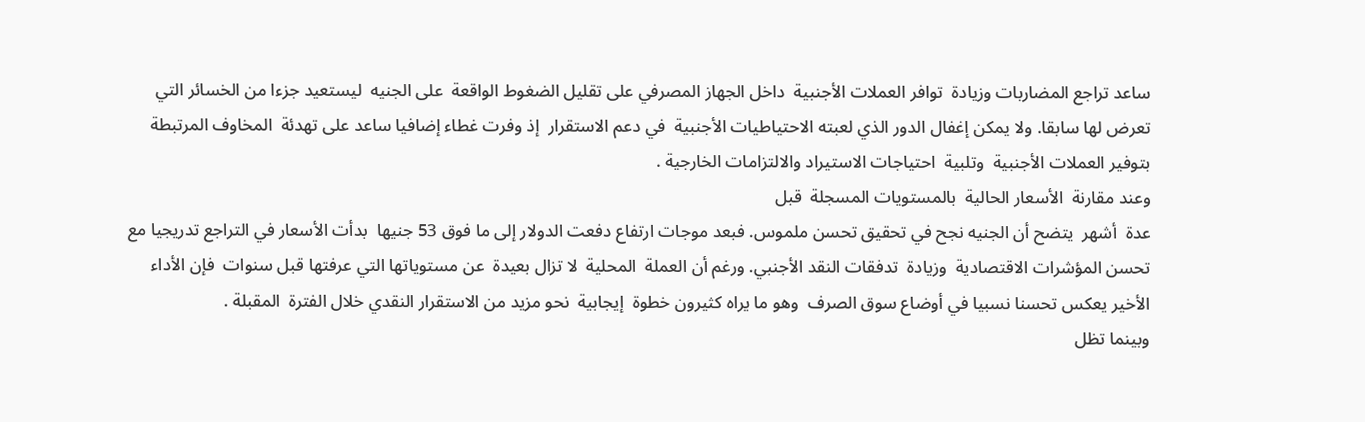ساعد تراجع المضاربات وزيادة  توافر العملات الأجنبية  داخل الجهاز المصرفي على تقليل الضغوط الواقعة  على الجنيه  ليستعيد جزءا من الخسائر التي تعرض لها سابقا. ولا يمكن إغفال الدور الذي لعبته الاحتياطيات الأجنبية  في دعم الاستقرار  إذ وفرت غطاء إضافيا ساعد على تهدئة  المخاوف المرتبطة  بتوفير العملات الأجنبية  وتلبية  احتياجات الاستيراد والالتزامات الخارجية .
وعند مقارنة  الأسعار الحالية  بالمستويات المسجلة  قبل
عدة  أشهر  يتضح أن الجنيه نجح في تحقيق تحسن ملموس. فبعد موجات ارتفاع دفعت الدولار إلى ما فوق 53 جنيها  بدأت الأسعار في التراجع تدريجيا مع تحسن المؤشرات الاقتصادية  وزيادة  تدفقات النقد الأجنبي. ورغم أن العملة  المحلية  لا تزال بعيدة  عن مستوياتها التي عرفتها قبل سنوات  فإن الأداء الأخير يعكس تحسنا نسبيا في أوضاع سوق الصرف  وهو ما يراه كثيرون خطوة  إيجابية  نحو مزيد من الاستقرار النقدي خلال الفترة  المقبلة .
وبينما تظل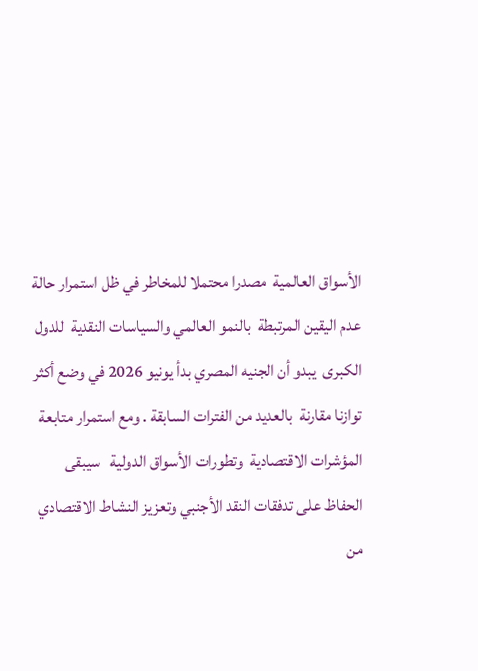الأسواق العالمية  مصدرا محتملا للمخاطر في ظل استمرار حالة  عدم اليقين المرتبطة  بالنمو العالمي والسياسات النقدية  للدول الكبرى  يبدو أن الجنيه المصري بدأ يونيو 2026 في وضع أكثر توازنا مقارنة  بالعديد من الفترات السابقة . ومع استمرار متابعة  المؤشرات الاقتصادية  وتطورات الأسواق الدولية   سيبقى الحفاظ على تدفقات النقد الأجنبي وتعزيز النشاط الاقتصادي من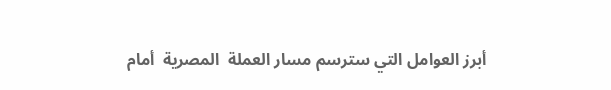أبرز العوامل التي سترسم مسار العملة  المصرية  أمام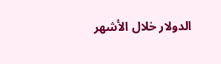الدولار خلال الأشهر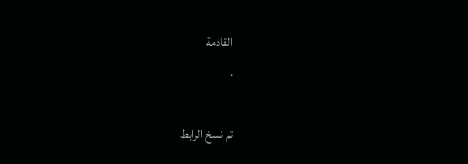القادمة
.

تم نسخ الرابط